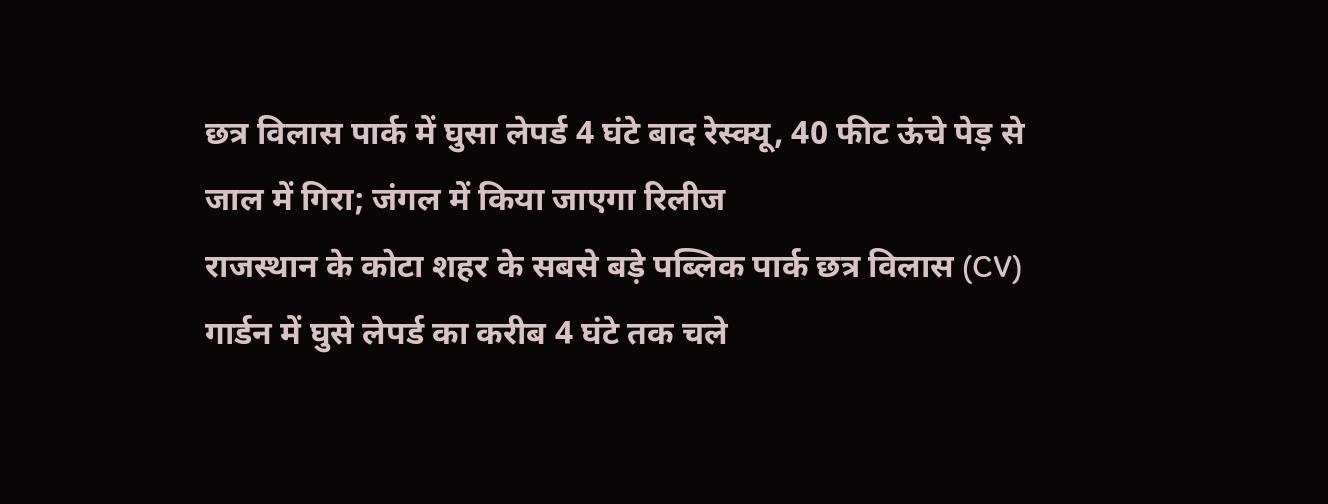छत्र विलास पार्क में घुसा लेपर्ड 4 घंटे बाद रेस्क्यू, 40 फीट ऊंचे पेड़ से जाल में गिरा; जंगल में किया जाएगा रिलीज
राजस्थान के कोटा शहर के सबसे बड़े पब्लिक पार्क छत्र विलास (CV) गार्डन में घुसे लेपर्ड का करीब 4 घंटे तक चले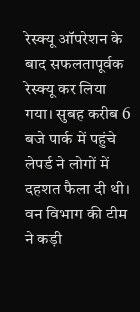रेस्क्यू ऑपरेशन के बाद सफलतापूर्वक रेस्क्यू कर लिया गया। सुबह करीब 6 बजे पार्क में पहुंचे लेपर्ड ने लोगों में दहशत फैला दी थी। वन विभाग की टीम ने कड़ी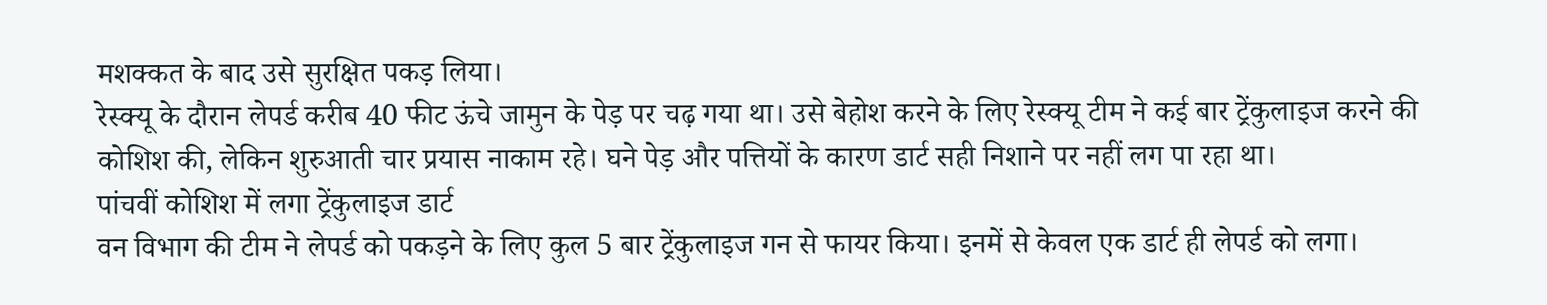मशक्कत के बाद उसे सुरक्षित पकड़ लिया।
रेस्क्यू के दौरान लेपर्ड करीब 40 फीट ऊंचे जामुन के पेड़ पर चढ़ गया था। उसे बेहोश करने के लिए रेस्क्यू टीम ने कई बार ट्रेंकुलाइज करने की कोशिश की, लेकिन शुरुआती चार प्रयास नाकाम रहे। घने पेड़ और पत्तियों के कारण डार्ट सही निशाने पर नहीं लग पा रहा था।
पांचवीं कोशिश में लगा ट्रेंकुलाइज डार्ट
वन विभाग की टीम ने लेपर्ड को पकड़ने के लिए कुल 5 बार ट्रेंकुलाइज गन से फायर किया। इनमें से केवल एक डार्ट ही लेपर्ड को लगा।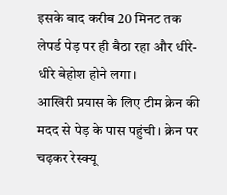इसके बाद करीब 20 मिनट तक लेपर्ड पेड़ पर ही बैठा रहा और धीरे-धीरे बेहोश होने लगा।
आखिरी प्रयास के लिए टीम क्रेन की मदद से पेड़ के पास पहुंची। क्रेन पर चढ़कर रेस्क्यू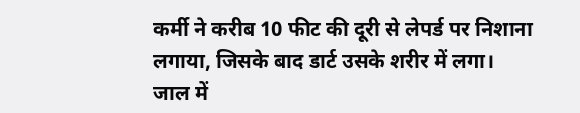कर्मी ने करीब 10 फीट की दूरी से लेपर्ड पर निशाना लगाया, जिसके बाद डार्ट उसके शरीर में लगा।
जाल में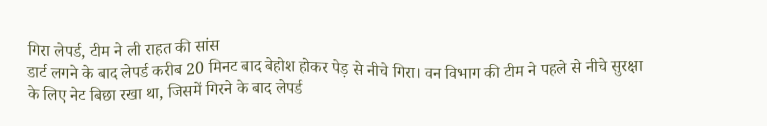गिरा लेपर्ड, टीम ने ली राहत की सांस
डार्ट लगने के बाद लेपर्ड करीब 20 मिनट बाद बेहोश होकर पेड़ से नीचे गिरा। वन विभाग की टीम ने पहले से नीचे सुरक्षा के लिए नेट बिछा रखा था, जिसमें गिरने के बाद लेपर्ड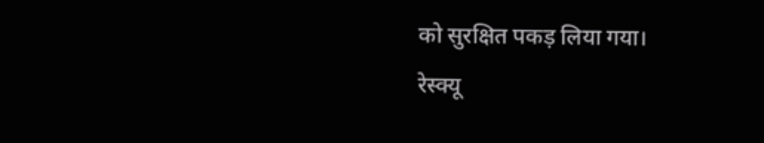को सुरक्षित पकड़ लिया गया।
रेस्क्यू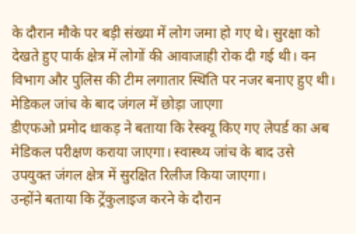के दौरान मौके पर बड़ी संख्या में लोग जमा हो गए थे। सुरक्षा को देखते हुए पार्क क्षेत्र में लोगों की आवाजाही रोक दी गई थी। वन विभाग और पुलिस की टीम लगातार स्थिति पर नजर बनाए हुए थी।
मेडिकल जांच के बाद जंगल में छोड़ा जाएगा
डीएफओ प्रमोद धाकड़ ने बताया कि रेस्क्यू किए गए लेपर्ड का अब मेडिकल परीक्षण कराया जाएगा। स्वास्थ्य जांच के बाद उसे उपयुक्त जंगल क्षेत्र में सुरक्षित रिलीज किया जाएगा।
उन्होंने बताया कि ट्रेंकुलाइज करने के दौरान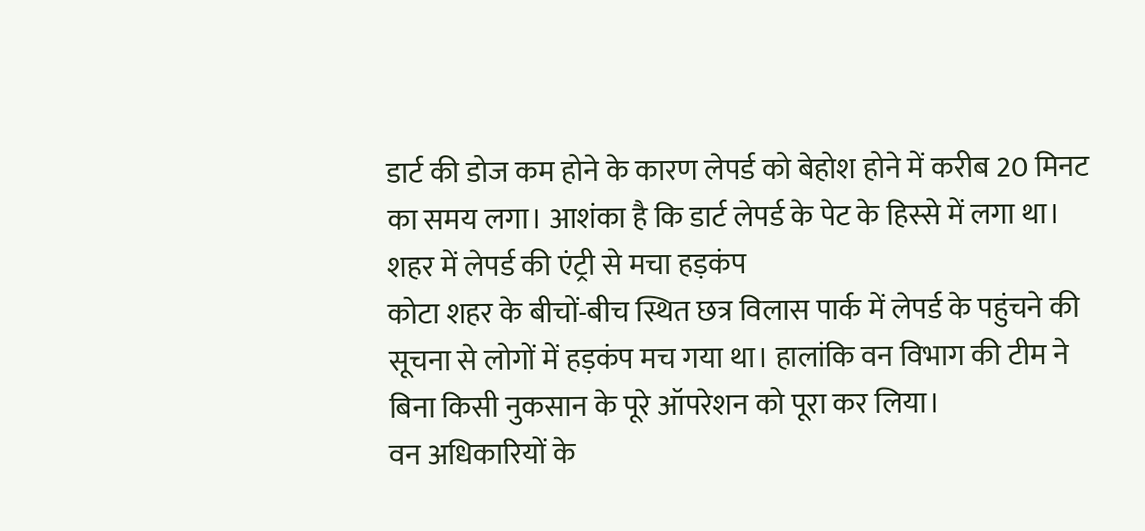डार्ट की डोज कम होने के कारण लेपर्ड को बेहोश होने में करीब 20 मिनट का समय लगा। आशंका है कि डार्ट लेपर्ड के पेट के हिस्से में लगा था।
शहर में लेपर्ड की एंट्री से मचा हड़कंप
कोटा शहर के बीचों-बीच स्थित छत्र विलास पार्क में लेपर्ड के पहुंचने की सूचना से लोगों में हड़कंप मच गया था। हालांकि वन विभाग की टीम ने बिना किसी नुकसान के पूरे ऑपरेशन को पूरा कर लिया।
वन अधिकारियों के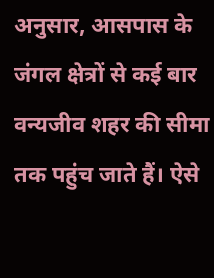अनुसार, आसपास के जंगल क्षेत्रों से कई बार वन्यजीव शहर की सीमा तक पहुंच जाते हैं। ऐसे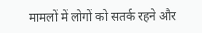मामलों में लोगों को सतर्क रहने और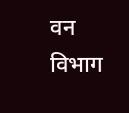वन विभाग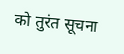को तुरंत सूचना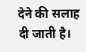देने की सलाह दी जाती है।